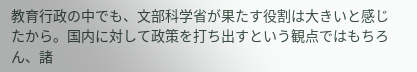教育行政の中でも、文部科学省が果たす役割は大きいと感じたから。国内に対して政策を打ち出すという観点ではもちろん、諸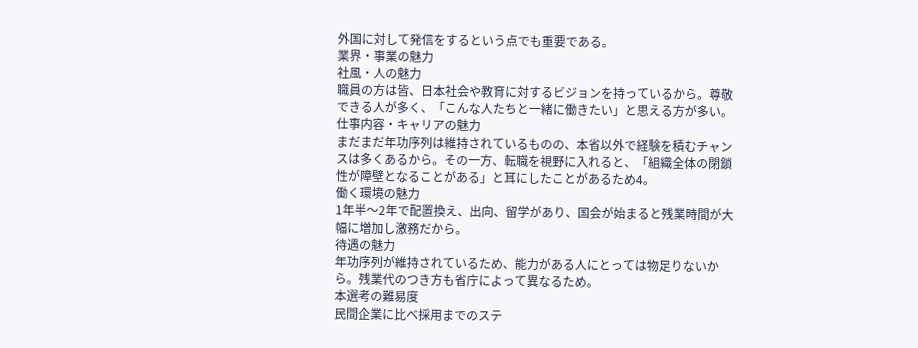外国に対して発信をするという点でも重要である。
業界・事業の魅力
社風・人の魅力
職員の方は皆、日本社会や教育に対するビジョンを持っているから。尊敬できる人が多く、「こんな人たちと一緒に働きたい」と思える方が多い。
仕事内容・キャリアの魅力
まだまだ年功序列は維持されているものの、本省以外で経験を積むチャンスは多くあるから。その一方、転職を視野に入れると、「組織全体の閉鎖性が障壁となることがある」と耳にしたことがあるため4。
働く環境の魅力
1年半〜2年で配置換え、出向、留学があり、国会が始まると残業時間が大幅に増加し激務だから。
待遇の魅力
年功序列が維持されているため、能力がある人にとっては物足りないから。残業代のつき方も省庁によって異なるため。
本選考の難易度
民間企業に比べ採用までのステ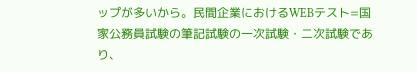ップが多いから。民間企業におけるWEBテスト=国家公務員試験の筆記試験の一次試験・二次試験であり、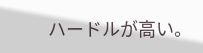ハードルが高い。